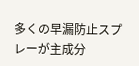多くの早漏防止スプレーが主成分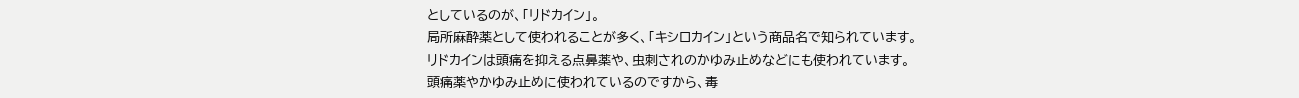としているのが、「リドカイン」。
局所麻酔薬として使われることが多く、「キシロカイン」という商品名で知られています。
リドカインは頭痛を抑える点鼻薬や、虫刺されのかゆみ止めなどにも使われています。
頭痛薬やかゆみ止めに使われているのですから、毒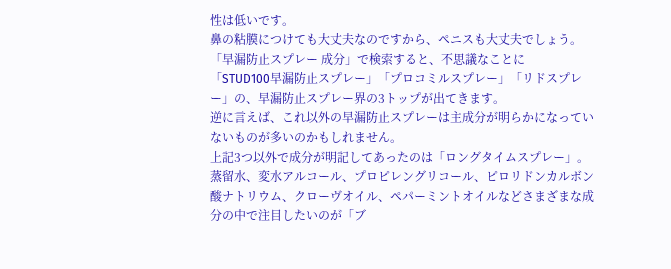性は低いです。
鼻の粘膜につけても大丈夫なのですから、ペニスも大丈夫でしょう。
「早漏防止スプレー 成分」で検索すると、不思議なことに
「STUD100早漏防止スプレー」「プロコミルスプレー」「リドスプレー」の、早漏防止スプレー界の3トップが出てきます。
逆に言えば、これ以外の早漏防止スプレーは主成分が明らかになっていないものが多いのかもしれません。
上記3つ以外で成分が明記してあったのは「ロングタイムスプレー」。
蒸留水、変水アルコール、プロピレングリコール、ピロリドンカルボン酸ナトリウム、クローヴオイル、ペパーミントオイルなどさまざまな成分の中で注目したいのが「ブ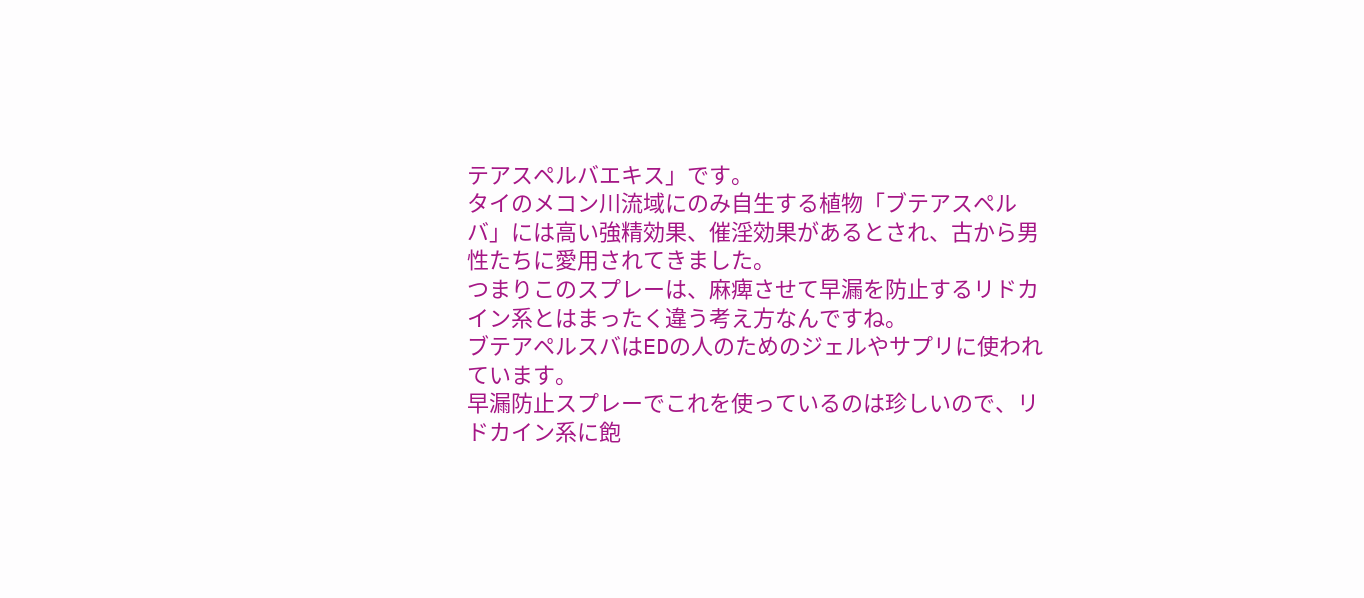テアスペルバエキス」です。
タイのメコン川流域にのみ自生する植物「ブテアスペルバ」には高い強精効果、催淫効果があるとされ、古から男性たちに愛用されてきました。
つまりこのスプレーは、麻痺させて早漏を防止するリドカイン系とはまったく違う考え方なんですね。
ブテアペルスバはEDの人のためのジェルやサプリに使われています。
早漏防止スプレーでこれを使っているのは珍しいので、リドカイン系に飽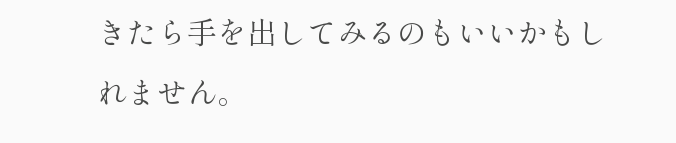きたら手を出してみるのもいいかもしれません。